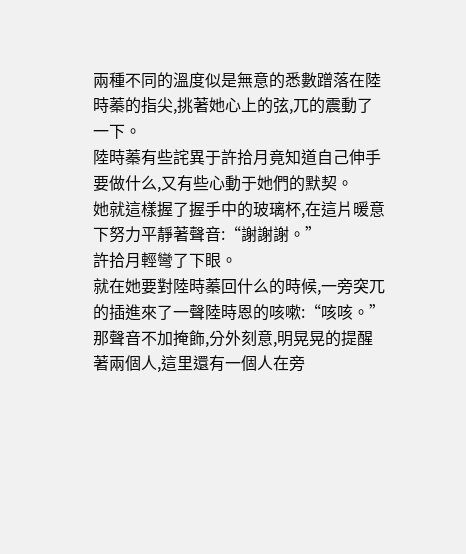兩種不同的溫度似是無意的悉數蹭落在陸時蓁的指尖,挑著她心上的弦,兀的震動了一下。
陸時蓁有些詫異于許拾月竟知道自己伸手要做什么,又有些心動于她們的默契。
她就這樣握了握手中的玻璃杯,在這片暖意下努力平靜著聲音:“謝謝謝。”
許拾月輕彎了下眼。
就在她要對陸時蓁回什么的時候,一旁突兀的插進來了一聲陸時恩的咳嗽:“咳咳。”
那聲音不加掩飾,分外刻意,明晃晃的提醒著兩個人,這里還有一個人在旁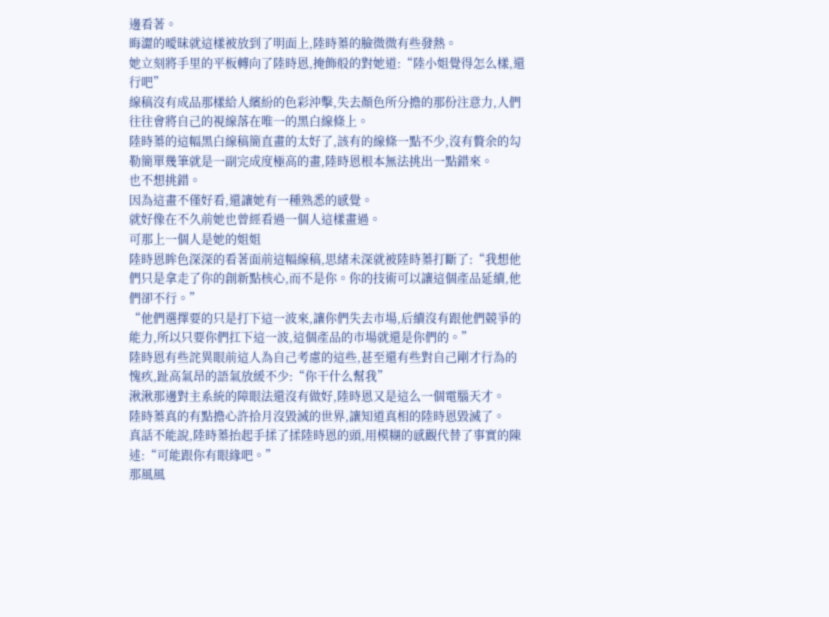邊看著。
晦澀的曖昧就這樣被放到了明面上,陸時蓁的臉微微有些發熱。
她立刻將手里的平板轉向了陸時恩,掩飾般的對她道:“陸小姐覺得怎么樣,還行吧”
線稿沒有成品那樣給人繽紛的色彩沖擊,失去顏色所分擔的那份注意力,人們往往會將自己的視線落在唯一的黑白線條上。
陸時蓁的這幅黑白線稿簡直畫的太好了,該有的線條一點不少,沒有贅余的勾勒簡單幾筆就是一副完成度極高的畫,陸時恩根本無法挑出一點錯來。
也不想挑錯。
因為這畫不僅好看,還讓她有一種熟悉的感覺。
就好像在不久前她也曾經看過一個人這樣畫過。
可那上一個人是她的姐姐
陸時恩眸色深深的看著面前這幅線稿,思緒未深就被陸時蓁打斷了:“我想他們只是拿走了你的創新點核心,而不是你。你的技術可以讓這個產品延續,他們卻不行。”
“他們選擇要的只是打下這一波來,讓你們失去市場,后續沒有跟他們競爭的能力,所以只要你們扛下這一波,這個產品的市場就還是你們的。”
陸時恩有些詫異眼前這人為自己考慮的這些,甚至還有些對自己剛才行為的愧疚,趾高氣昂的語氣放緩不少:“你干什么幫我”
湫湫那邊對主系統的障眼法還沒有做好,陸時恩又是這么一個電腦天才。
陸時蓁真的有點擔心許拾月沒毀滅的世界,讓知道真相的陸時恩毀滅了。
真話不能說,陸時蓁抬起手揉了揉陸時恩的頭,用模糊的感觀代替了事實的陳述:“可能跟你有眼緣吧。”
那風風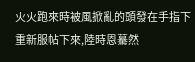火火跑來時被風掀亂的頭發在手指下重新服帖下來,陸時恩驀然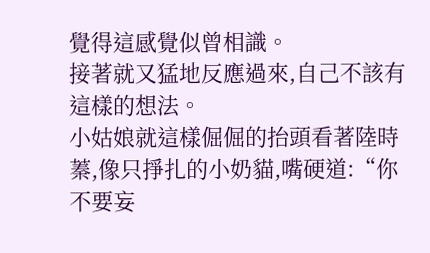覺得這感覺似曾相識。
接著就又猛地反應過來,自己不該有這樣的想法。
小姑娘就這樣倔倔的抬頭看著陸時蓁,像只掙扎的小奶貓,嘴硬道:“你不要妄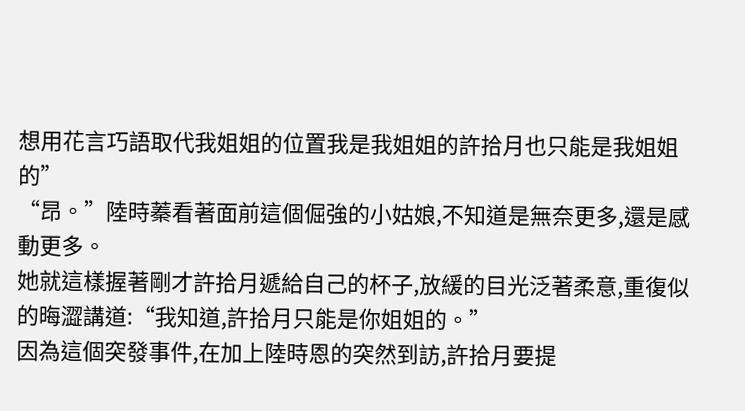想用花言巧語取代我姐姐的位置我是我姐姐的許拾月也只能是我姐姐的”
“昂。”陸時蓁看著面前這個倔強的小姑娘,不知道是無奈更多,還是感動更多。
她就這樣握著剛才許拾月遞給自己的杯子,放緩的目光泛著柔意,重復似的晦澀講道:“我知道,許拾月只能是你姐姐的。”
因為這個突發事件,在加上陸時恩的突然到訪,許拾月要提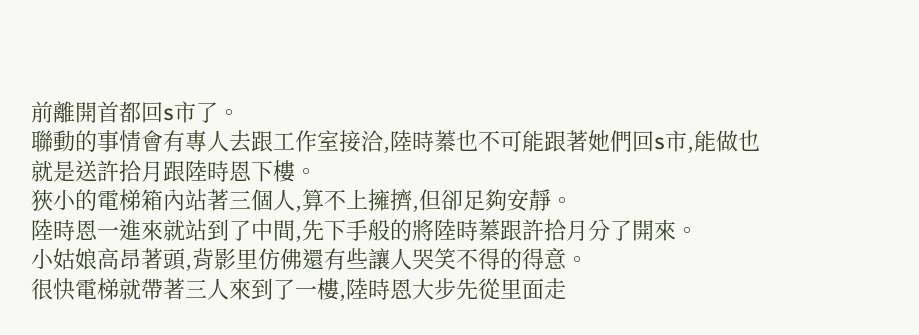前離開首都回s市了。
聯動的事情會有專人去跟工作室接洽,陸時蓁也不可能跟著她們回s市,能做也就是送許拾月跟陸時恩下樓。
狹小的電梯箱內站著三個人,算不上擁擠,但卻足夠安靜。
陸時恩一進來就站到了中間,先下手般的將陸時蓁跟許拾月分了開來。
小姑娘高昂著頭,背影里仿佛還有些讓人哭笑不得的得意。
很快電梯就帶著三人來到了一樓,陸時恩大步先從里面走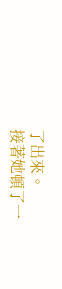了出來。
接著她頓了一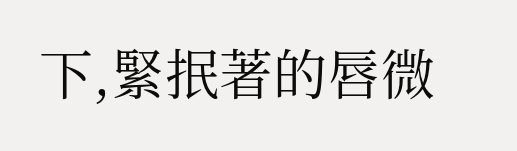下,緊抿著的唇微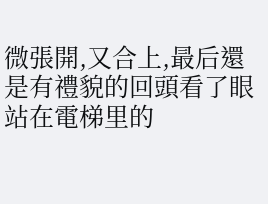微張開,又合上,最后還是有禮貌的回頭看了眼站在電梯里的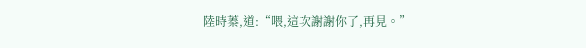陸時蓁,道:“喂,這次謝謝你了,再見。”